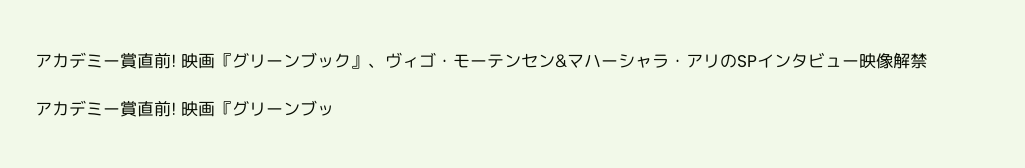アカデミー賞直前! 映画『グリーンブック』、ヴィゴ・モーテンセン&マハーシャラ・アリのSPインタビュー映像解禁

アカデミー賞直前! 映画『グリーンブッ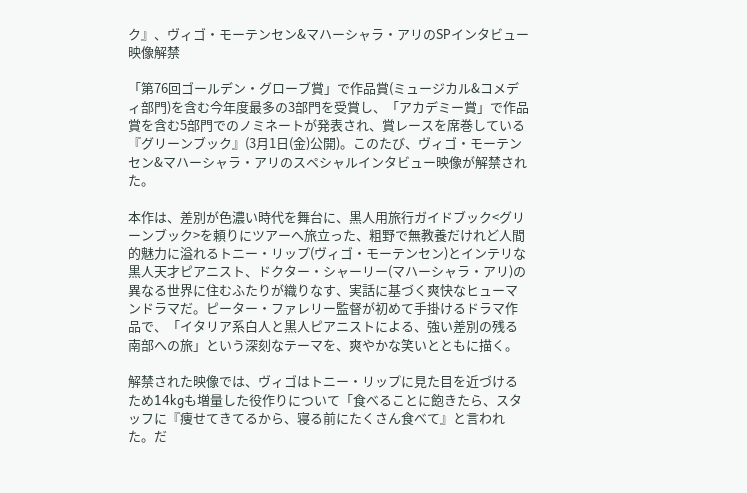ク』、ヴィゴ・モーテンセン&マハーシャラ・アリのSPインタビュー映像解禁

「第76回ゴールデン・グローブ賞」で作品賞(ミュージカル&コメディ部門)を含む今年度最多の3部門を受賞し、「アカデミー賞」で作品賞を含む5部門でのノミネートが発表され、賞レースを席巻している『グリーンブック』(3月1日(金)公開)。このたび、ヴィゴ・モーテンセン&マハーシャラ・アリのスペシャルインタビュー映像が解禁された。

本作は、差別が色濃い時代を舞台に、黒人用旅行ガイドブック<グリーンブック>を頼りにツアーへ旅立った、粗野で無教養だけれど人間的魅力に溢れるトニー・リップ(ヴィゴ・モーテンセン)とインテリな黒人天才ピアニスト、ドクター・シャーリー(マハーシャラ・アリ)の異なる世界に住むふたりが織りなす、実話に基づく爽快なヒューマンドラマだ。ピーター・ファレリー監督が初めて手掛けるドラマ作品で、「イタリア系白人と黒人ピアニストによる、強い差別の残る南部への旅」という深刻なテーマを、爽やかな笑いとともに描く。

解禁された映像では、ヴィゴはトニー・リップに見た目を近づけるため14kgも増量した役作りについて「食べることに飽きたら、スタッフに『痩せてきてるから、寝る前にたくさん食べて』と言われた。だ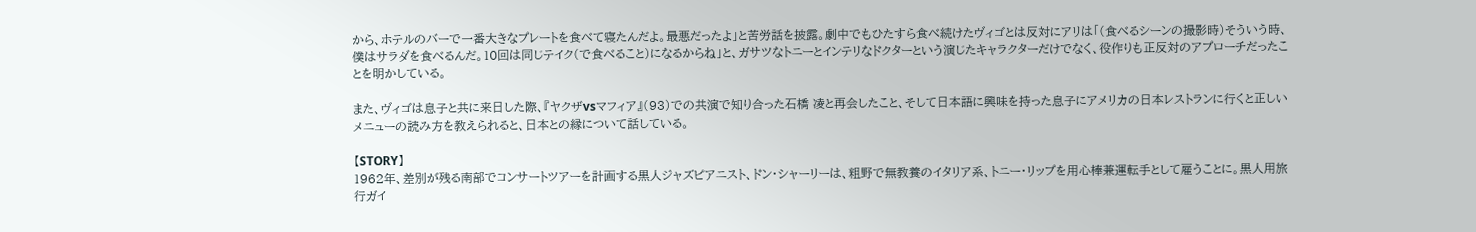から、ホテルのバーで一番大きなプレートを食べて寝たんだよ。最悪だったよ」と苦労話を披露。劇中でもひたすら食べ続けたヴィゴとは反対にアリは「(食べるシーンの撮影時)そういう時、僕はサラダを食べるんだ。10回は同じテイク(で食べること)になるからね」と、ガサツなトニーとインテリなドクターという演じたキャラクターだけでなく、役作りも正反対のアプローチだったことを明かしている。

また、ヴィゴは息子と共に来日した際、『ヤクザvsマフィア』(93)での共演で知り合った石橋 凌と再会したこと、そして日本語に興味を持った息子にアメリカの日本レストランに行くと正しいメニューの読み方を教えられると、日本との縁について話している。

【STORY】
1962年、差別が残る南部でコンサートツアーを計画する黒人ジャズピアニスト、ドン・シャーリーは、粗野で無教養のイタリア系、トニー・リップを用心棒兼運転手として雇うことに。黒人用旅行ガイ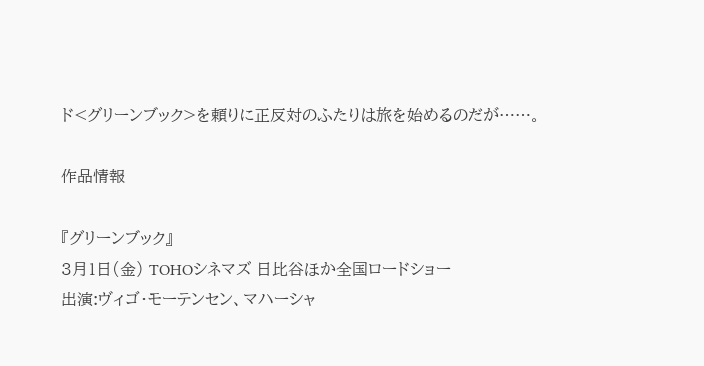ド<グリーンブック>を頼りに正反対のふたりは旅を始めるのだが……。

作品情報

『グリーンブック』
3月1日(金) TOHOシネマズ 日比谷ほか全国ロードショー
出演:ヴィゴ・モーテンセン、マハーシャ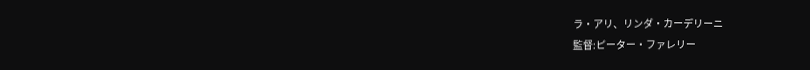ラ・アリ、リンダ・カーデリーニ
監督:ピーター・ファレリー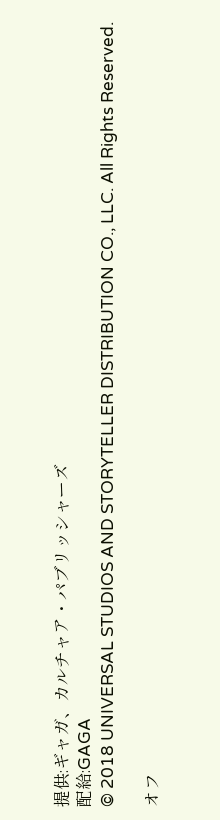提供:ギャガ、カルチャア・パブリッシャーズ
配給:GAGA
© 2018 UNIVERSAL STUDIOS AND STORYTELLER DISTRIBUTION CO., LLC. All Rights Reserved.

オフ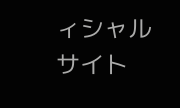ィシャルサイト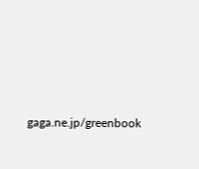gaga.ne.jp/greenbook